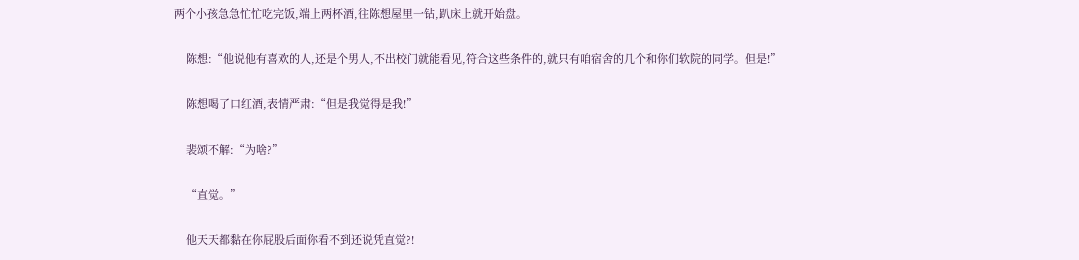两个小孩急急忙忙吃完饭,端上两杯酒,往陈想屋里一钻,趴床上就开始盘。

    陈想:“他说他有喜欢的人,还是个男人,不出校门就能看见,符合这些条件的,就只有咱宿舍的几个和你们软院的同学。但是!”

    陈想喝了口红酒,表情严肃:“但是我觉得是我!”

    裴颂不解:“为啥?”

    “直觉。”

    他天天都黏在你屁股后面你看不到还说凭直觉?!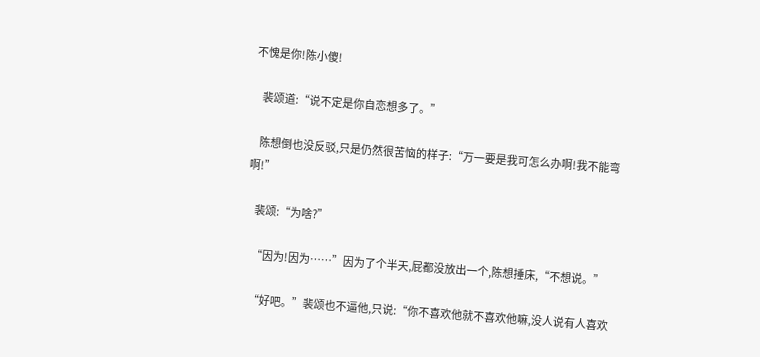不愧是你!陈小傻!

    裴颂道:“说不定是你自恋想多了。”

    陈想倒也没反驳,只是仍然很苦恼的样子:“万一要是我可怎么办啊!我不能弯啊!”

    裴颂:“为啥?”

    “因为!因为……”因为了个半天,屁都没放出一个,陈想捶床,“不想说。”

    “好吧。”裴颂也不逼他,只说:“你不喜欢他就不喜欢他嘛,没人说有人喜欢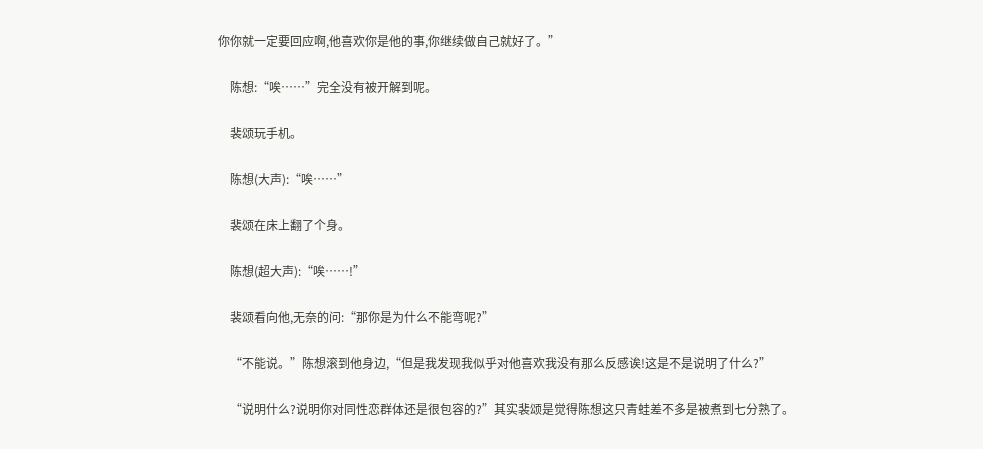你你就一定要回应啊,他喜欢你是他的事,你继续做自己就好了。”

    陈想:“唉……”完全没有被开解到呢。

    裴颂玩手机。

    陈想(大声):“唉……”

    裴颂在床上翻了个身。

    陈想(超大声):“唉……!”

    裴颂看向他,无奈的问:“那你是为什么不能弯呢?”

    “不能说。”陈想滚到他身边,“但是我发现我似乎对他喜欢我没有那么反感诶!这是不是说明了什么?”

    “说明什么?说明你对同性恋群体还是很包容的?”其实裴颂是觉得陈想这只青蛙差不多是被煮到七分熟了。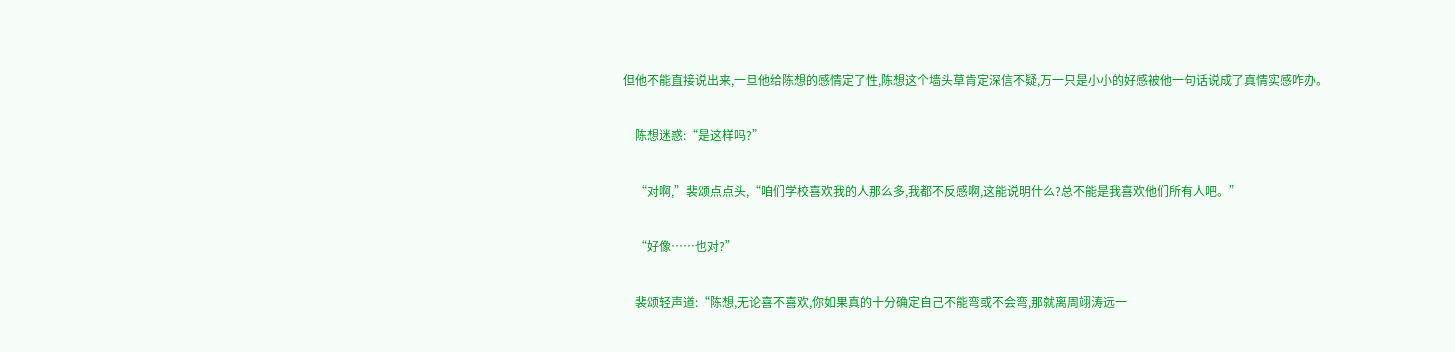但他不能直接说出来,一旦他给陈想的感情定了性,陈想这个墙头草肯定深信不疑,万一只是小小的好感被他一句话说成了真情实感咋办。

    陈想迷惑:“是这样吗?”

    “对啊,”裴颂点点头,“咱们学校喜欢我的人那么多,我都不反感啊,这能说明什么?总不能是我喜欢他们所有人吧。”

    “好像……也对?”

    裴颂轻声道:“陈想,无论喜不喜欢,你如果真的十分确定自己不能弯或不会弯,那就离周翊涛远一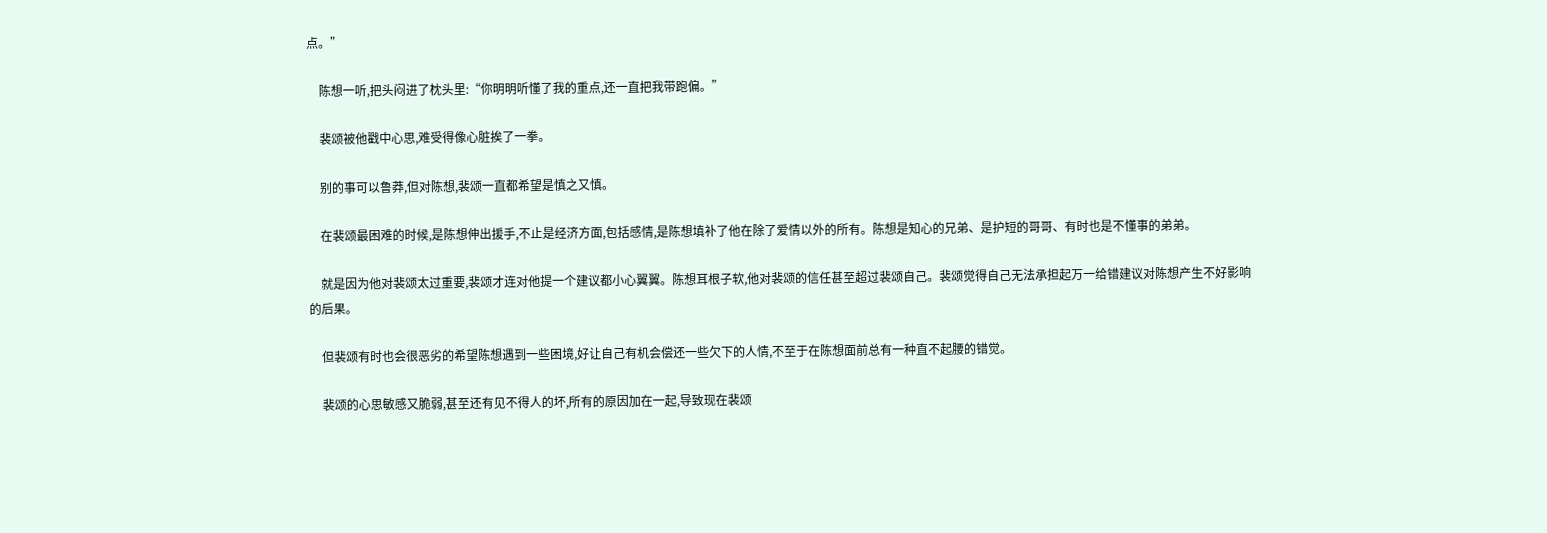点。”

    陈想一听,把头闷进了枕头里:“你明明听懂了我的重点,还一直把我带跑偏。”

    裴颂被他戳中心思,难受得像心脏挨了一拳。

    别的事可以鲁莽,但对陈想,裴颂一直都希望是慎之又慎。

    在裴颂最困难的时候,是陈想伸出援手,不止是经济方面,包括感情,是陈想填补了他在除了爱情以外的所有。陈想是知心的兄弟、是护短的哥哥、有时也是不懂事的弟弟。

    就是因为他对裴颂太过重要,裴颂才连对他提一个建议都小心翼翼。陈想耳根子软,他对裴颂的信任甚至超过裴颂自己。裴颂觉得自己无法承担起万一给错建议对陈想产生不好影响的后果。

    但裴颂有时也会很恶劣的希望陈想遇到一些困境,好让自己有机会偿还一些欠下的人情,不至于在陈想面前总有一种直不起腰的错觉。

    裴颂的心思敏感又脆弱,甚至还有见不得人的坏,所有的原因加在一起,导致现在裴颂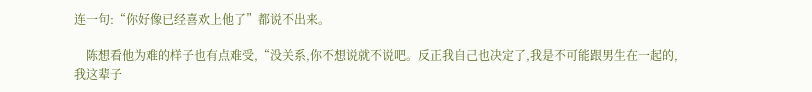连一句:“你好像已经喜欢上他了”都说不出来。

    陈想看他为难的样子也有点难受,“没关系,你不想说就不说吧。反正我自己也决定了,我是不可能跟男生在一起的,我这辈子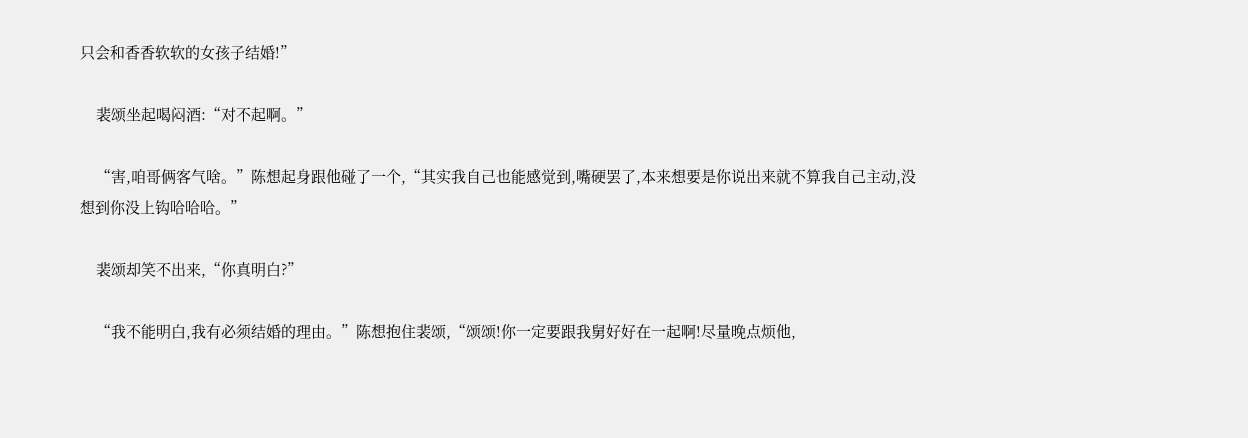只会和香香软软的女孩子结婚!”

    裴颂坐起喝闷酒:“对不起啊。”

    “害,咱哥俩客气啥。”陈想起身跟他碰了一个,“其实我自己也能感觉到,嘴硬罢了,本来想要是你说出来就不算我自己主动,没想到你没上钩哈哈哈。”

    裴颂却笑不出来,“你真明白?”

    “我不能明白,我有必须结婚的理由。”陈想抱住裴颂,“颂颂!你一定要跟我舅好好在一起啊!尽量晚点烦他,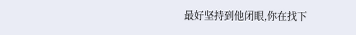最好坚持到他闭眼,你在找下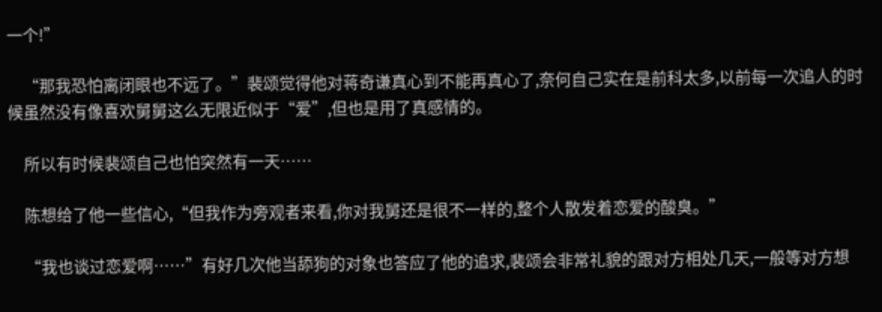一个!”

    “那我恐怕离闭眼也不远了。”裴颂觉得他对蒋奇谦真心到不能再真心了,奈何自己实在是前科太多,以前每一次追人的时候虽然没有像喜欢舅舅这么无限近似于“爱”,但也是用了真感情的。

    所以有时候裴颂自己也怕突然有一天……

    陈想给了他一些信心,“但我作为旁观者来看,你对我舅还是很不一样的,整个人散发着恋爱的酸臭。”

    “我也谈过恋爱啊……”有好几次他当舔狗的对象也答应了他的追求,裴颂会非常礼貌的跟对方相处几天,一般等对方想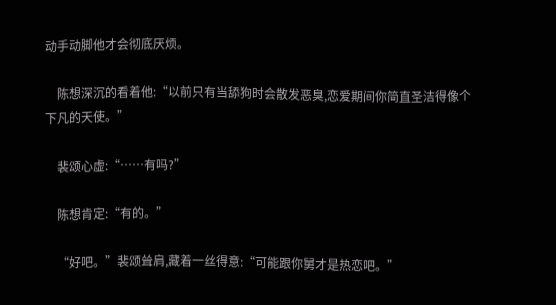动手动脚他才会彻底厌烦。

    陈想深沉的看着他:“以前只有当舔狗时会散发恶臭,恋爱期间你简直圣洁得像个下凡的天使。”

    裴颂心虚:“……有吗?”

    陈想肯定:“有的。”

    “好吧。”裴颂耸肩,藏着一丝得意:“可能跟你舅才是热恋吧。”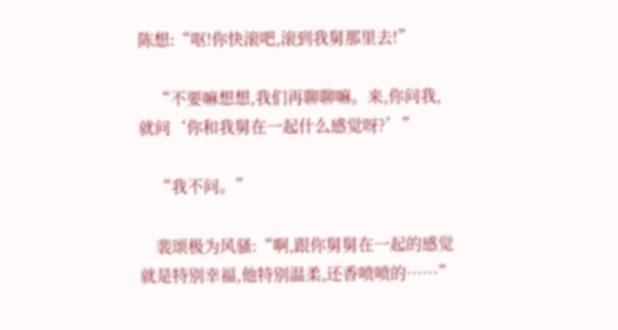陈想:“呕!你快滚吧,滚到我舅那里去!”

    “不要嘛想想,我们再聊聊嘛。来,你问我,就问‘你和我舅在一起什么感觉呀?’”

    “我不问。”

    裴颂极为风骚:“啊,跟你舅舅在一起的感觉就是特别幸福,他特别温柔,还香喷喷的……”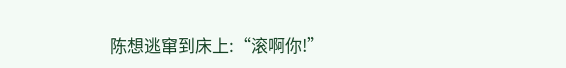陈想逃窜到床上:“滚啊你!”